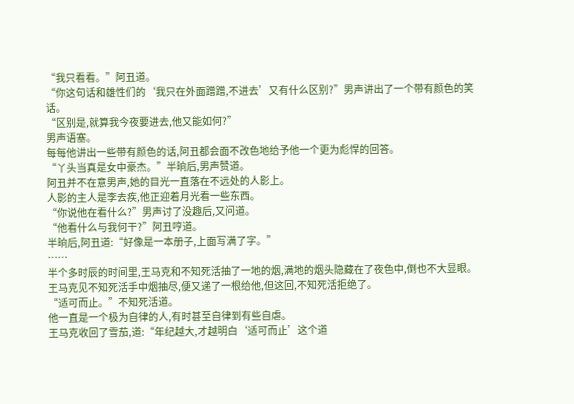“我只看看。”阿丑道。
“你这句话和雄性们的‘我只在外面蹭蹭,不进去’又有什么区别?”男声讲出了一个带有颜色的笑话。
“区别是,就算我今夜要进去,他又能如何?”
男声语塞。
每每他讲出一些带有颜色的话,阿丑都会面不改色地给予他一个更为彪悍的回答。
“丫头当真是女中豪杰。”半晌后,男声赞道。
阿丑并不在意男声,她的目光一直落在不远处的人影上。
人影的主人是李去疾,他正迎着月光看一些东西。
“你说他在看什么?”男声讨了没趣后,又问道。
“他看什么与我何干?”阿丑哼道。
半晌后,阿丑道:“好像是一本册子,上面写满了字。”
……
半个多时辰的时间里,王马克和不知死活抽了一地的烟,满地的烟头隐藏在了夜色中,倒也不大显眼。
王马克见不知死活手中烟抽尽,便又递了一根给他,但这回,不知死活拒绝了。
“适可而止。”不知死活道。
他一直是一个极为自律的人,有时甚至自律到有些自虐。
王马克收回了雪茄,道:“年纪越大,才越明白‘适可而止’这个道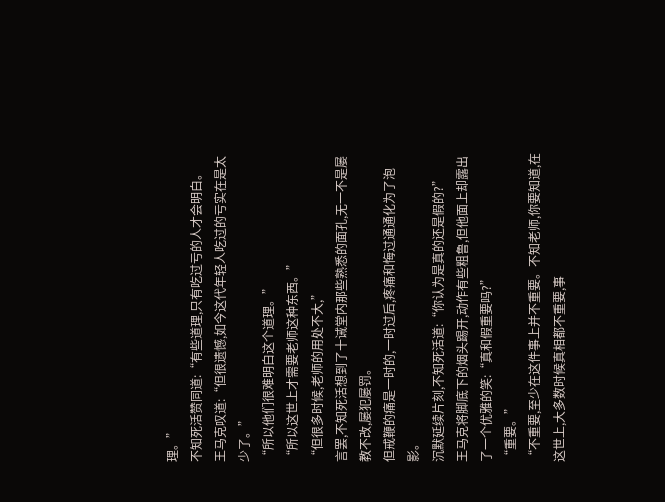理。”
不知死活赞同道:“有些道理,只有吃过亏的人才会明白。
王马克叹道:“但很遗憾,如今这代年轻人吃过的亏实在是太少了。”
“所以他们很难明白这个道理。”
“所以这世上才需要老师这种东西。”
“但很多时候,老师的用处不大,”
言罢,不知死活想到了十诫堂内那些熟悉的面孔,无一不是屡教不改,屡犯屡罚。
但戒鞭的痛是一时的,一时过后,疼痛和悔过通通化为了泡影。
沉默延续片刻,不知死活道:“你认为是真的还是假的?”
王马克将脚底下的烟头踢开,动作有些粗鲁,但他面上却露出了一个优雅的笑:“真和假重要吗?”
“重要。”
“不重要,至少在这件事上并不重要。不知老师,你要知道,在这世上,大多数时候真相都不重要,事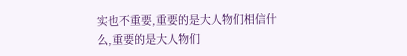实也不重要,重要的是大人物们相信什么,重要的是大人物们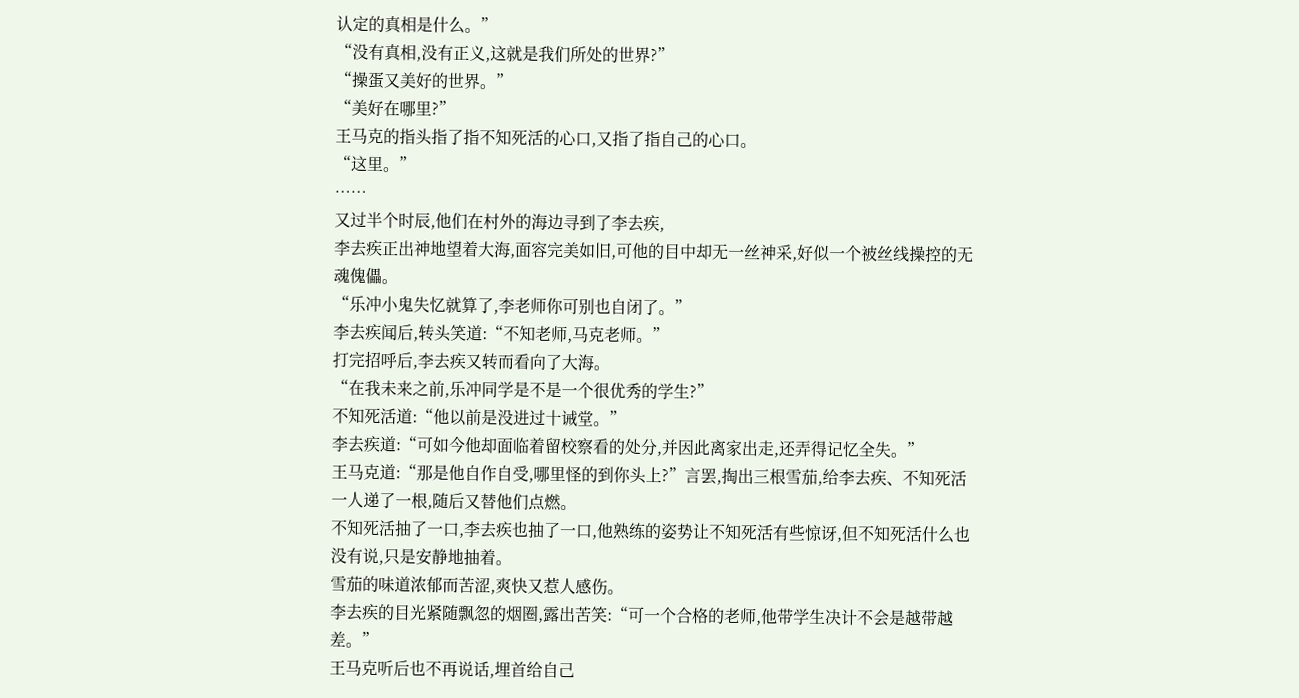认定的真相是什么。”
“没有真相,没有正义,这就是我们所处的世界?”
“操蛋又美好的世界。”
“美好在哪里?”
王马克的指头指了指不知死活的心口,又指了指自己的心口。
“这里。”
……
又过半个时辰,他们在村外的海边寻到了李去疾,
李去疾正出神地望着大海,面容完美如旧,可他的目中却无一丝神采,好似一个被丝线操控的无魂傀儡。
“乐冲小鬼失忆就算了,李老师你可别也自闭了。”
李去疾闻后,转头笑道:“不知老师,马克老师。”
打完招呼后,李去疾又转而看向了大海。
“在我未来之前,乐冲同学是不是一个很优秀的学生?”
不知死活道:“他以前是没进过十诫堂。”
李去疾道:“可如今他却面临着留校察看的处分,并因此离家出走,还弄得记忆全失。”
王马克道:“那是他自作自受,哪里怪的到你头上?”言罢,掏出三根雪茄,给李去疾、不知死活一人递了一根,随后又替他们点燃。
不知死活抽了一口,李去疾也抽了一口,他熟练的姿势让不知死活有些惊讶,但不知死活什么也没有说,只是安静地抽着。
雪茄的味道浓郁而苦涩,爽快又惹人感伤。
李去疾的目光紧随飘忽的烟圈,露出苦笑:“可一个合格的老师,他带学生决计不会是越带越差。”
王马克听后也不再说话,埋首给自己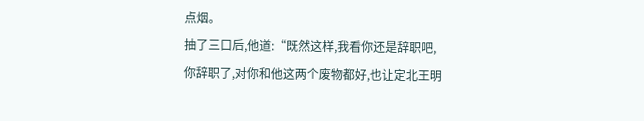点烟。
抽了三口后,他道:“既然这样,我看你还是辞职吧,你辞职了,对你和他这两个废物都好,也让定北王明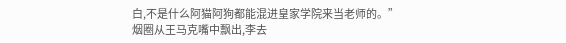白,不是什么阿猫阿狗都能混进皇家学院来当老师的。”
烟圈从王马克嘴中飘出,李去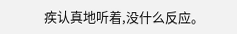疾认真地听着,没什么反应。